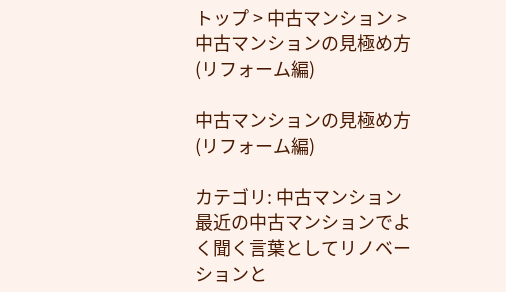トップ > 中古マンション > 中古マンションの見極め方(リフォーム編)

中古マンションの見極め方(リフォーム編)

カテゴリ: 中古マンション
最近の中古マンションでよく聞く言葉としてリノベーションと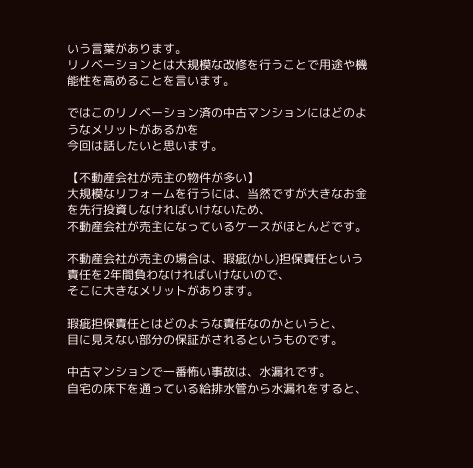いう言葉があります。
リノベーションとは大規模な改修を行うことで用途や機能性を高めることを言います。

ではこのリノベーション済の中古マンションにはどのようなメリットがあるかを
今回は話したいと思います。

【不動産会社が売主の物件が多い】
大規模なリフォームを行うには、当然ですが大きなお金を先行投資しなければいけないため、
不動産会社が売主になっているケースがほとんどです。

不動産会社が売主の場合は、瑕疵(かし)担保責任という責任を2年間負わなければいけないので、
そこに大きなメリットがあります。

瑕疵担保責任とはどのような責任なのかというと、
目に見えない部分の保証がされるというものです。

中古マンションで一番怖い事故は、水漏れです。
自宅の床下を通っている給排水管から水漏れをすると、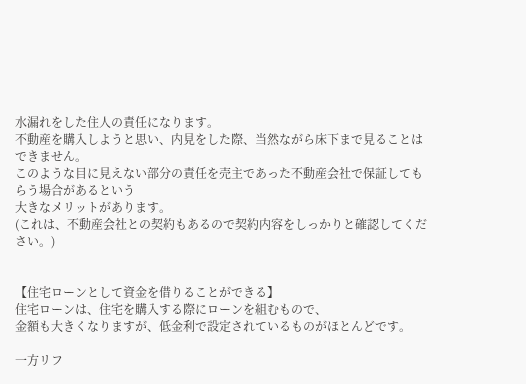水漏れをした住人の責任になります。
不動産を購入しようと思い、内見をした際、当然ながら床下まで見ることはできません。
このような目に見えない部分の責任を売主であった不動産会社で保証してもらう場合があるという
大きなメリットがあります。
(これは、不動産会社との契約もあるので契約内容をしっかりと確認してください。)


【住宅ローンとして資金を借りることができる】
住宅ローンは、住宅を購入する際にローンを組むもので、
金額も大きくなりますが、低金利で設定されているものがほとんどです。

一方リフ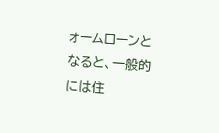ォームローンとなると、一般的には住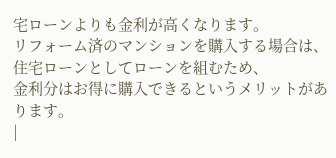宅ローンよりも金利が高くなります。
リフォーム済のマンションを購入する場合は、住宅ローンとしてローンを組むため、
金利分はお得に購入できるというメリットがあります。
|